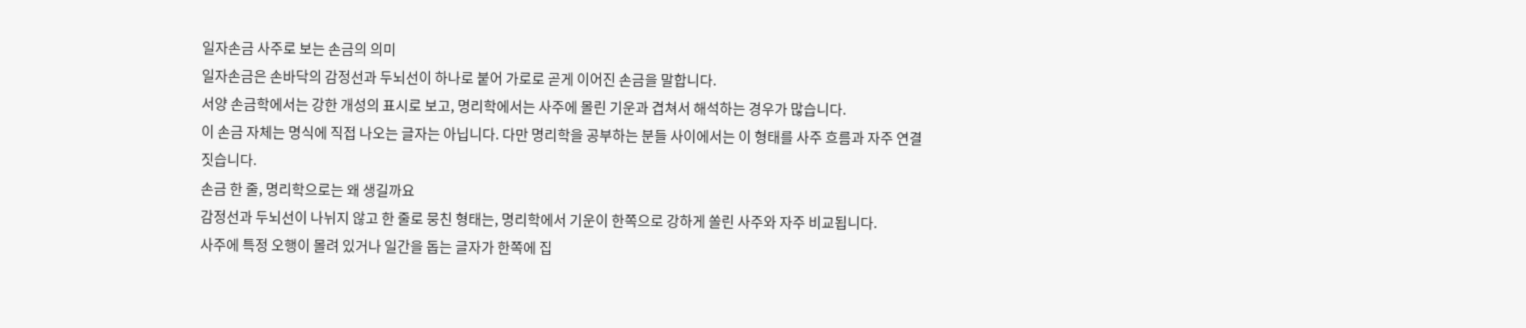일자손금 사주로 보는 손금의 의미
일자손금은 손바닥의 감정선과 두뇌선이 하나로 붙어 가로로 곧게 이어진 손금을 말합니다.
서양 손금학에서는 강한 개성의 표시로 보고, 명리학에서는 사주에 몰린 기운과 겹쳐서 해석하는 경우가 많습니다.
이 손금 자체는 명식에 직접 나오는 글자는 아닙니다. 다만 명리학을 공부하는 분들 사이에서는 이 형태를 사주 흐름과 자주 연결 짓습니다.
손금 한 줄, 명리학으로는 왜 생길까요
감정선과 두뇌선이 나뉘지 않고 한 줄로 뭉친 형태는, 명리학에서 기운이 한쪽으로 강하게 쏠린 사주와 자주 비교됩니다.
사주에 특정 오행이 몰려 있거나 일간을 돕는 글자가 한쪽에 집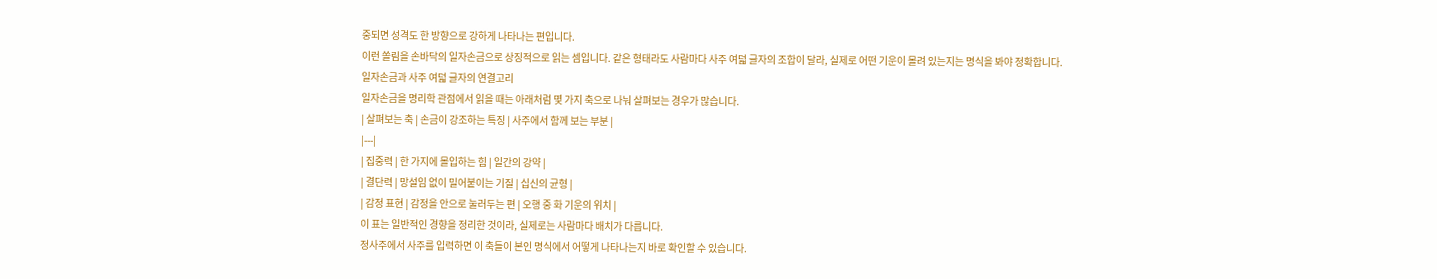중되면 성격도 한 방향으로 강하게 나타나는 편입니다.
이런 쏠림을 손바닥의 일자손금으로 상징적으로 읽는 셈입니다. 같은 형태라도 사람마다 사주 여덟 글자의 조합이 달라, 실제로 어떤 기운이 몰려 있는지는 명식을 봐야 정확합니다.
일자손금과 사주 여덟 글자의 연결고리
일자손금을 명리학 관점에서 읽을 때는 아래처럼 몇 가지 축으로 나눠 살펴보는 경우가 많습니다.
| 살펴보는 축 | 손금이 강조하는 특징 | 사주에서 함께 보는 부분 |
|---|
| 집중력 | 한 가지에 몰입하는 힘 | 일간의 강약 |
| 결단력 | 망설임 없이 밀어붙이는 기질 | 십신의 균형 |
| 감정 표현 | 감정을 안으로 눌러두는 편 | 오행 중 화 기운의 위치 |
이 표는 일반적인 경향을 정리한 것이라, 실제로는 사람마다 배치가 다릅니다.
정사주에서 사주를 입력하면 이 축들이 본인 명식에서 어떻게 나타나는지 바로 확인할 수 있습니다.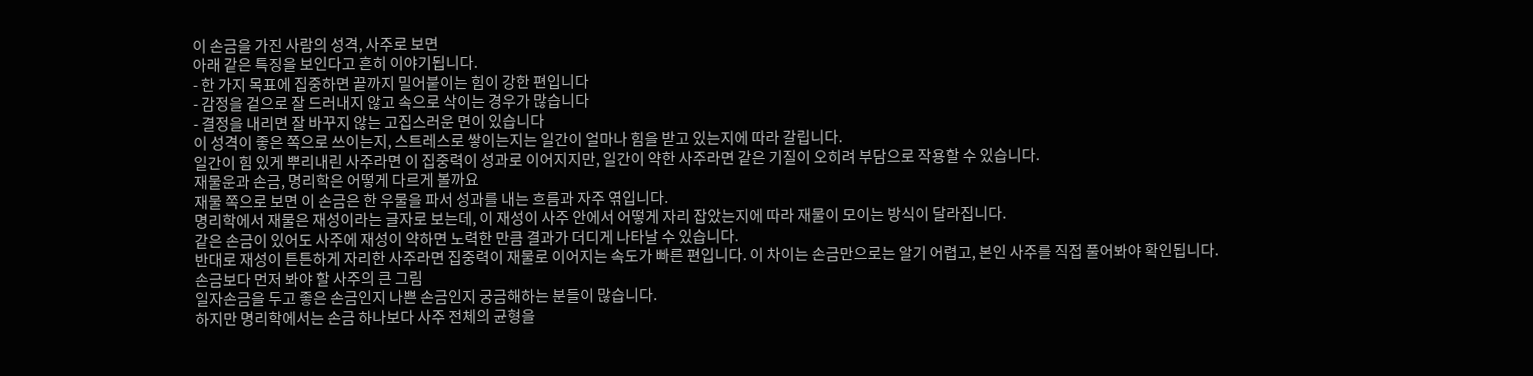이 손금을 가진 사람의 성격, 사주로 보면
아래 같은 특징을 보인다고 흔히 이야기됩니다.
- 한 가지 목표에 집중하면 끝까지 밀어붙이는 힘이 강한 편입니다
- 감정을 겉으로 잘 드러내지 않고 속으로 삭이는 경우가 많습니다
- 결정을 내리면 잘 바꾸지 않는 고집스러운 면이 있습니다
이 성격이 좋은 쪽으로 쓰이는지, 스트레스로 쌓이는지는 일간이 얼마나 힘을 받고 있는지에 따라 갈립니다.
일간이 힘 있게 뿌리내린 사주라면 이 집중력이 성과로 이어지지만, 일간이 약한 사주라면 같은 기질이 오히려 부담으로 작용할 수 있습니다.
재물운과 손금, 명리학은 어떻게 다르게 볼까요
재물 쪽으로 보면 이 손금은 한 우물을 파서 성과를 내는 흐름과 자주 엮입니다.
명리학에서 재물은 재성이라는 글자로 보는데, 이 재성이 사주 안에서 어떻게 자리 잡았는지에 따라 재물이 모이는 방식이 달라집니다.
같은 손금이 있어도 사주에 재성이 약하면 노력한 만큼 결과가 더디게 나타날 수 있습니다.
반대로 재성이 튼튼하게 자리한 사주라면 집중력이 재물로 이어지는 속도가 빠른 편입니다. 이 차이는 손금만으로는 알기 어렵고, 본인 사주를 직접 풀어봐야 확인됩니다.
손금보다 먼저 봐야 할 사주의 큰 그림
일자손금을 두고 좋은 손금인지 나쁜 손금인지 궁금해하는 분들이 많습니다.
하지만 명리학에서는 손금 하나보다 사주 전체의 균형을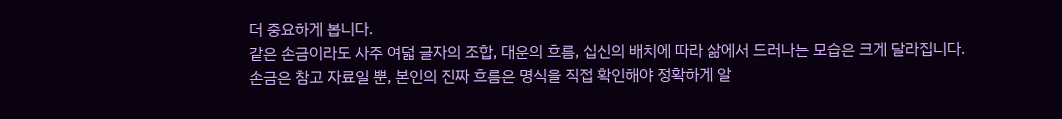더 중요하게 봅니다.
같은 손금이라도 사주 여덟 글자의 조합, 대운의 흐름, 십신의 배치에 따라 삶에서 드러나는 모습은 크게 달라집니다.
손금은 참고 자료일 뿐, 본인의 진짜 흐름은 명식을 직접 확인해야 정확하게 알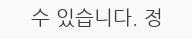수 있습니다. 정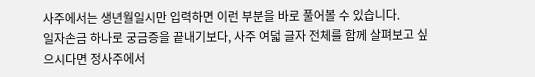사주에서는 생년월일시만 입력하면 이런 부분을 바로 풀어볼 수 있습니다.
일자손금 하나로 궁금증을 끝내기보다, 사주 여덟 글자 전체를 함께 살펴보고 싶으시다면 정사주에서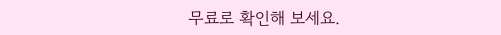무료로 확인해 보세요.